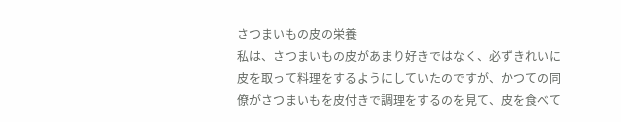さつまいもの皮の栄養
私は、さつまいもの皮があまり好きではなく、必ずきれいに皮を取って料理をするようにしていたのですが、かつての同僚がさつまいもを皮付きで調理をするのを見て、皮を食べて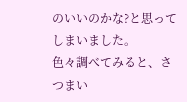のいいのかな?と思ってしまいました。
色々調べてみると、さつまい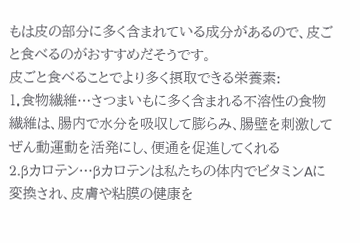もは皮の部分に多く含まれている成分があるので、皮ごと食べるのがおすすめだそうです。
皮ごと食べることでより多く摂取できる栄養素:
1.食物繊維…さつまいもに多く含まれる不溶性の食物繊維は、腸内で水分を吸収して膨らみ、腸壁を刺激してぜん動運動を活発にし、便通を促進してくれる
2.βカロテン…βカロテンは私たちの体内でビタミンAに変換され、皮膚や粘膜の健康を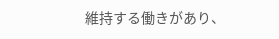維持する働きがあり、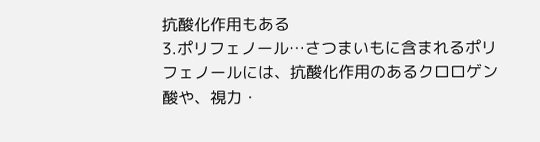抗酸化作用もある
3.ポリフェノール…さつまいもに含まれるポリフェノールには、抗酸化作用のあるクロロゲン酸や、視力・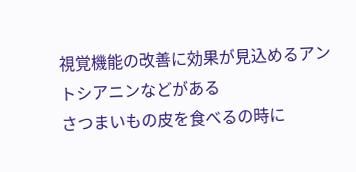視覚機能の改善に効果が見込めるアントシアニンなどがある
さつまいもの皮を食べるの時に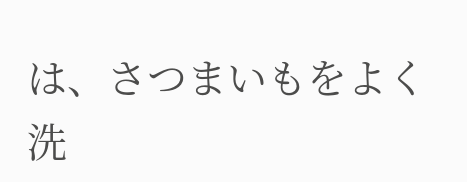は、さつまいもをよく洗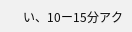い、10ー15分アク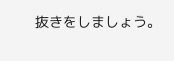抜きをしましょう。